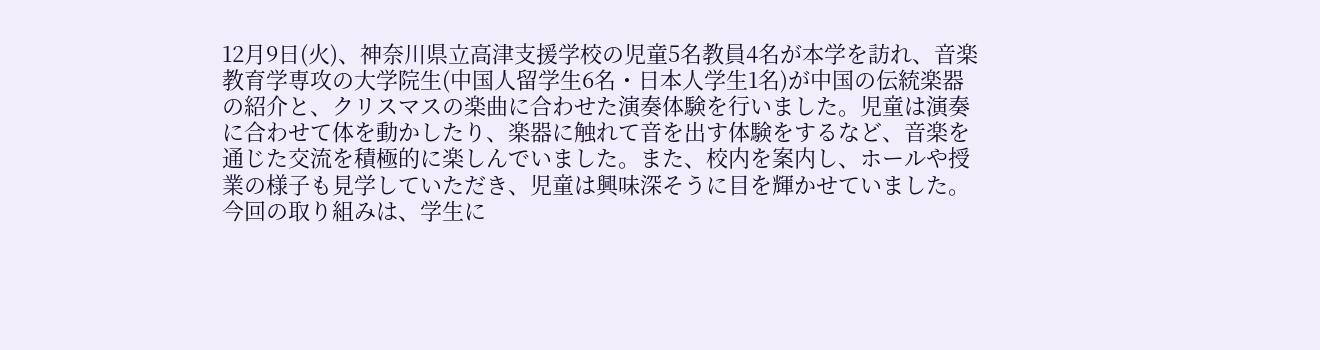12月9日(火)、神奈川県立高津支援学校の児童5名教員4名が本学を訪れ、音楽教育学専攻の大学院生(中国人留学生6名・日本人学生1名)が中国の伝統楽器の紹介と、クリスマスの楽曲に合わせた演奏体験を行いました。児童は演奏に合わせて体を動かしたり、楽器に触れて音を出す体験をするなど、音楽を通じた交流を積極的に楽しんでいました。また、校内を案内し、ホールや授業の様子も見学していただき、児童は興味深そうに目を輝かせていました。今回の取り組みは、学生に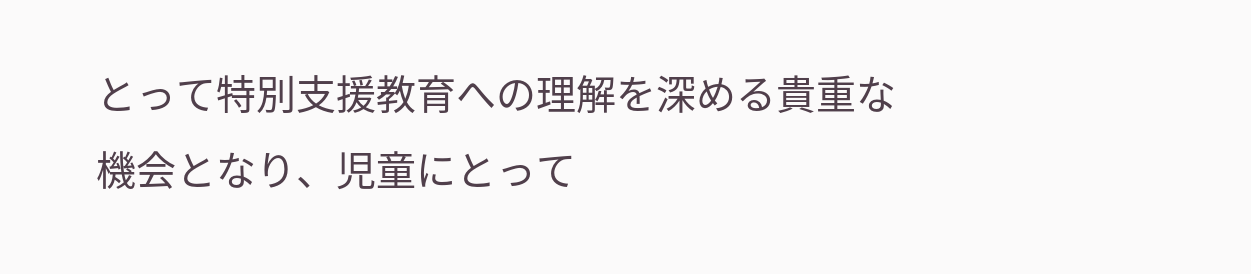とって特別支援教育への理解を深める貴重な機会となり、児童にとって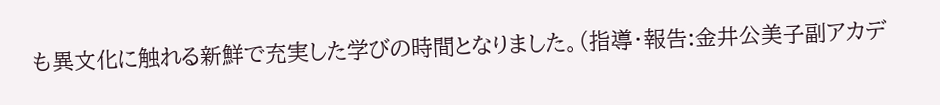も異文化に触れる新鮮で充実した学びの時間となりました。(指導・報告:金井公美子副アカデ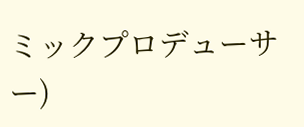ミックプロデューサー)